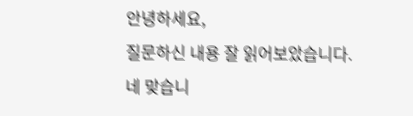안녕하세요,
질문하신 내용 잘 읽어보았습니다.
네 맞습니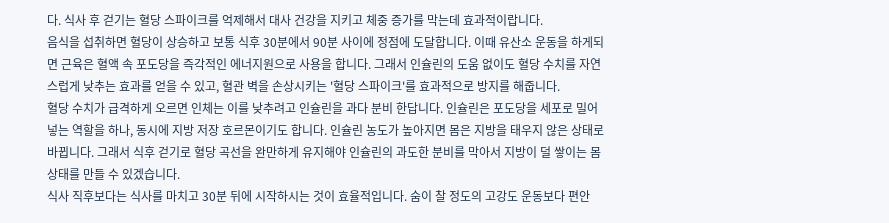다. 식사 후 걷기는 혈당 스파이크를 억제해서 대사 건강을 지키고 체중 증가를 막는데 효과적이랍니다.
음식을 섭취하면 혈당이 상승하고 보통 식후 30분에서 90분 사이에 정점에 도달합니다. 이때 유산소 운동을 하게되면 근육은 혈액 속 포도당을 즉각적인 에너지원으로 사용을 합니다. 그래서 인슐린의 도움 없이도 혈당 수치를 자연스럽게 낮추는 효과를 얻을 수 있고, 혈관 벽을 손상시키는 '혈당 스파이크'를 효과적으로 방지를 해줍니다.
혈당 수치가 급격하게 오르면 인체는 이를 낮추려고 인슐린을 과다 분비 한답니다. 인슐린은 포도당을 세포로 밀어 넣는 역할을 하나, 동시에 지방 저장 호르몬이기도 합니다. 인슐린 농도가 높아지면 몸은 지방을 태우지 않은 상태로 바뀝니다. 그래서 식후 걷기로 혈당 곡선을 완만하게 유지해야 인슐린의 과도한 분비를 막아서 지방이 덜 쌓이는 몸 상태를 만들 수 있겠습니다.
식사 직후보다는 식사를 마치고 30분 뒤에 시작하시는 것이 효율적입니다. 숨이 찰 정도의 고강도 운동보다 편안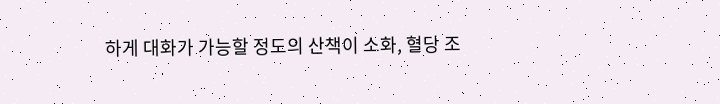하게 대화가 가능할 정도의 산책이 소화, 혈당 조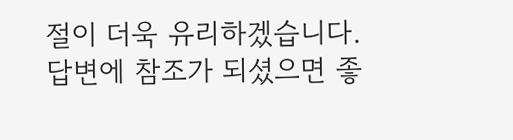절이 더욱 유리하겠습니다.
답변에 참조가 되셨으면 좋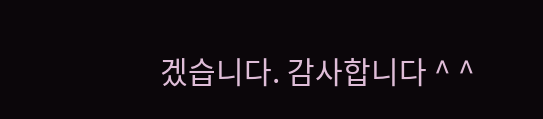겠습니다. 감사합니다 ^ ^